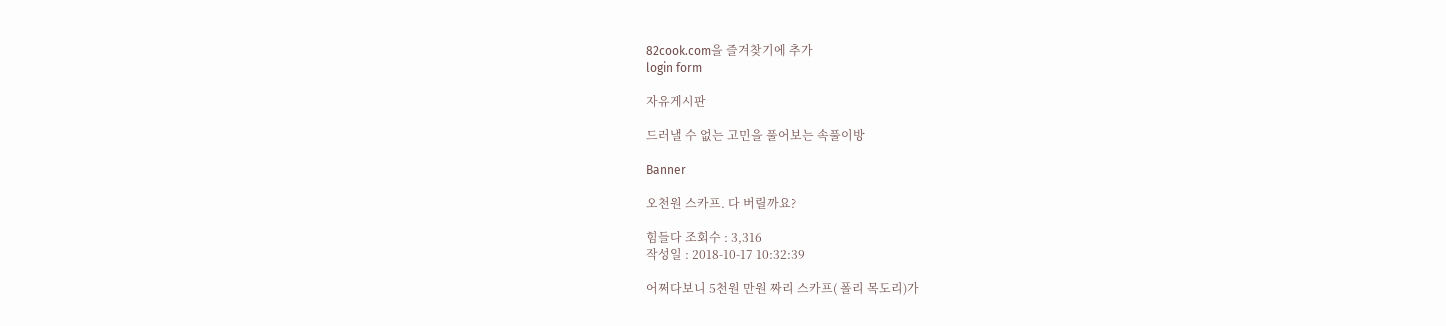82cook.com을 즐겨찾기에 추가
login form

자유게시판

드러낼 수 없는 고민을 풀어보는 속풀이방

Banner

오천원 스카프. 다 버릴까요?

힘들다 조회수 : 3,316
작성일 : 2018-10-17 10:32:39

어쩌다보니 5천원 만원 짜리 스카프( 폴리 목도리)가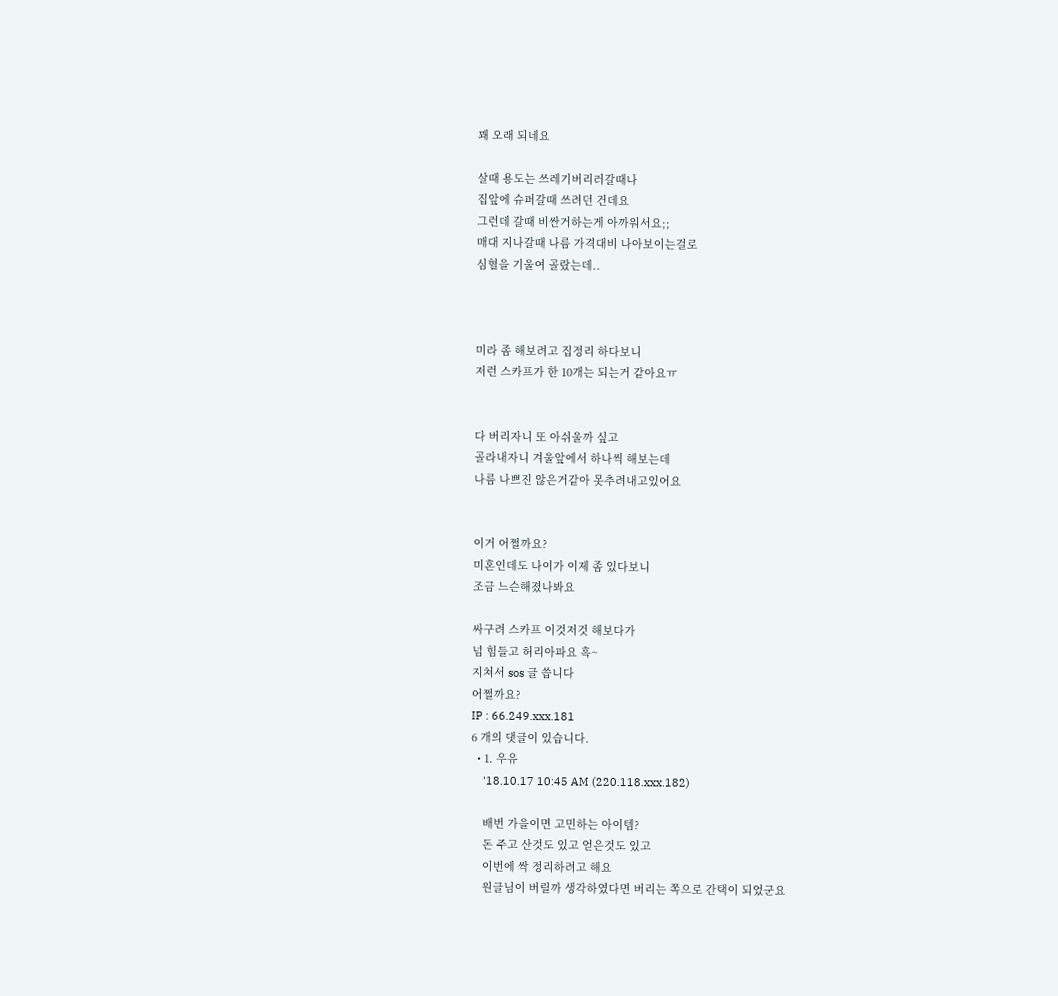꽤 오래 되네요

살때 용도는 쓰레기버리러갈때나
집앞에 슈퍼갈때 쓰려던 건데요
그런데 갈때 비싼거하는게 아까워서요;;
매대 지나갈때 나름 가격대비 나아보이는걸로
심혈을 기울여 골랐는데..



미라 좀 해보려고 집정리 하다보니
저런 스카프가 한 10개는 되는거 같아요ㅠ


다 버리자니 또 아쉬울까 싶고
골라내자니 겨울앞에서 하나씩 해보는데
나름 나쁘진 않은거같아 못추려내고있어요


이거 어쩔까요?
미혼인데도 나이가 이제 좀 있다보니
조금 느슨해졌나봐요

싸구려 스카프 이것저것 해보다가
넘 힘들고 허리아파요 흑~
지쳐서 sos 글 씁니다
어쩔까요?
IP : 66.249.xxx.181
6 개의 댓글이 있습니다.
  • 1. 우유
    '18.10.17 10:45 AM (220.118.xxx.182)

    배번 가을이면 고민하는 아이템?
    돈 주고 산것도 있고 얻은것도 있고
    이번에 싹 정리하려고 해요
    원글님이 버릴까 생각하였다면 버리는 쪽으로 간택이 되었군요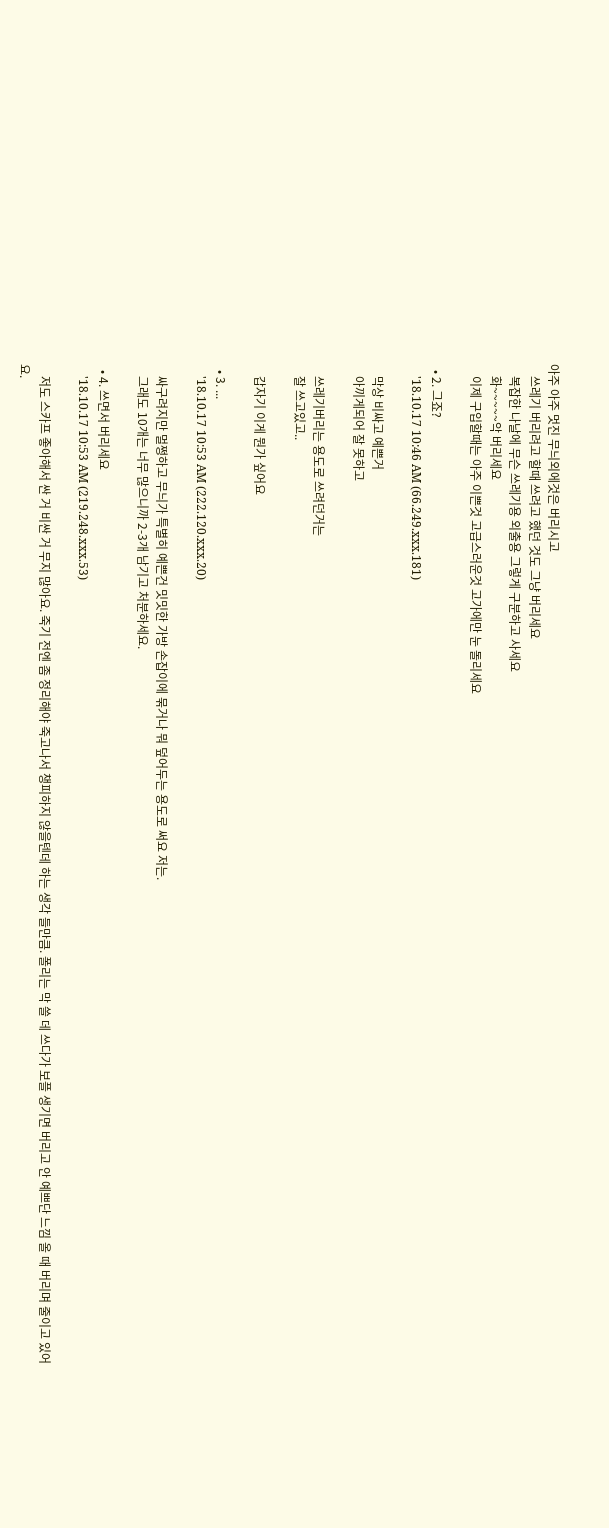아주 아주 멋진 무늬외에것은 버리시고
    쓰레기 버리려고 할때 쓰려고 했던 것도 그냥 버리세요
    복잡한 나날에 무슨 쓰레기용 외출용 그렇게 구분하고 사세요
    화~~~~~악 버리세요
    이제 구입할때는 아주 이쁜것 고급스러운것 고가에만 눈 돌리세요

  • 2. 그죠?
    '18.10.17 10:46 AM (66.249.xxx.181)

    막상 비싸고 예쁜거
    아끼게되어 잘 못하고

    쓰레기버리는 용도로 쓰려던거는
    잘 쓰고있고..

    갑자기 이게 뭔가 싶어요

  • 3. ...
    '18.10.17 10:53 AM (222.120.xxx.20)

    싸구려지만 멀쩡하고 무늬가 특별히 예쁜건 밋밋한 가방 손잡이에 묶거나 뭐 덮어두는 용도로 써요 저는.
    그래도 10개는 너무 많으니까 2-3개 남기고 처분하세요.

  • 4. 쓰면서 버리세요
    '18.10.17 10:53 AM (219.248.xxx.53)

    저도 스카프 좋아해서 싼 거 비싼 거 무지 많아요. 죽기 전엔 좀 정리해야 죽고나서 챙피하지 않을텐데 하는 생각 들만큼. 폴리는 막 쓸 데 쓰다가 보플 생기면 버리고 안 예쁘단 느낌 올 때 버리며 줄이고 있어요.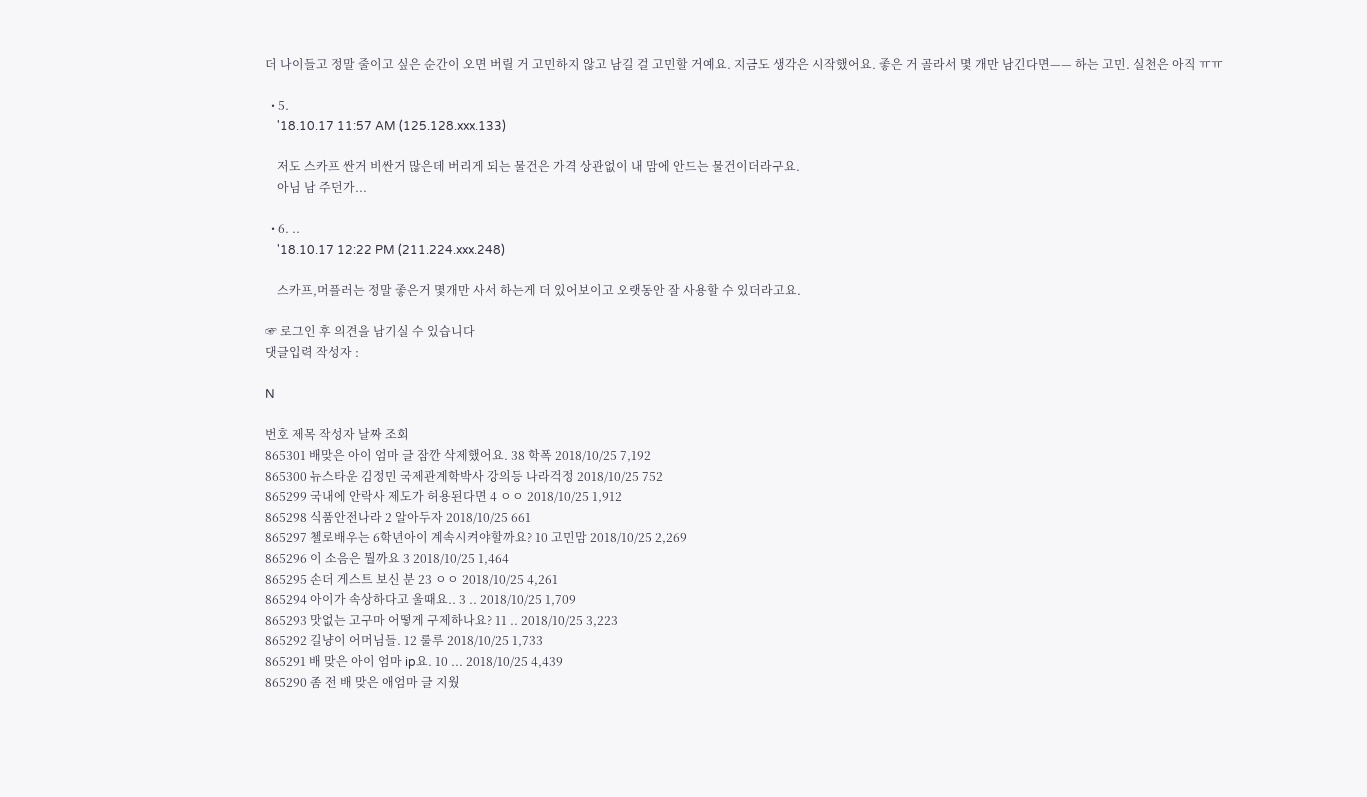더 나이들고 정말 줄이고 싶은 순간이 오면 버릴 거 고민하지 않고 남길 걸 고민할 거예요. 지금도 생각은 시작했어요. 좋은 거 골라서 몇 개만 남긴다면—— 하는 고민. 실천은 아직 ㅠㅠ

  • 5.
    '18.10.17 11:57 AM (125.128.xxx.133)

    저도 스카프 싼거 비싼거 많은데 버리게 되는 물건은 가격 상관없이 내 맘에 안드는 물건이더라구요.
    아님 남 주던가...

  • 6. ..
    '18.10.17 12:22 PM (211.224.xxx.248)

    스카프,머플러는 정말 좋은거 몇개만 사서 하는게 더 있어보이고 오랫동안 잘 사용할 수 있더라고요.

☞ 로그인 후 의견을 남기실 수 있습니다
댓글입력 작성자 :

N

번호 제목 작성자 날짜 조회
865301 배맞은 아이 엄마 글 잠깐 삭제했어요. 38 학폭 2018/10/25 7,192
865300 뉴스타운 김정민 국제관계학박사 강의등 나라걱정 2018/10/25 752
865299 국내에 안락사 제도가 허용된다면 4 ㅇㅇ 2018/10/25 1,912
865298 식품안전나라 2 알아두자 2018/10/25 661
865297 첼로배우는 6학년아이 계속시켜야할까요? 10 고민맘 2018/10/25 2,269
865296 이 소음은 뭘까요 3 2018/10/25 1,464
865295 손더 게스트 보신 분 23 ㅇㅇ 2018/10/25 4,261
865294 아이가 속상하다고 울때요.. 3 .. 2018/10/25 1,709
865293 맛없는 고구마 어떻게 구제하나요? 11 .. 2018/10/25 3,223
865292 길냥이 어머님들. 12 룰루 2018/10/25 1,733
865291 배 맞은 아이 엄마 ip요. 10 ... 2018/10/25 4,439
865290 좀 전 배 맞은 애엄마 글 지웠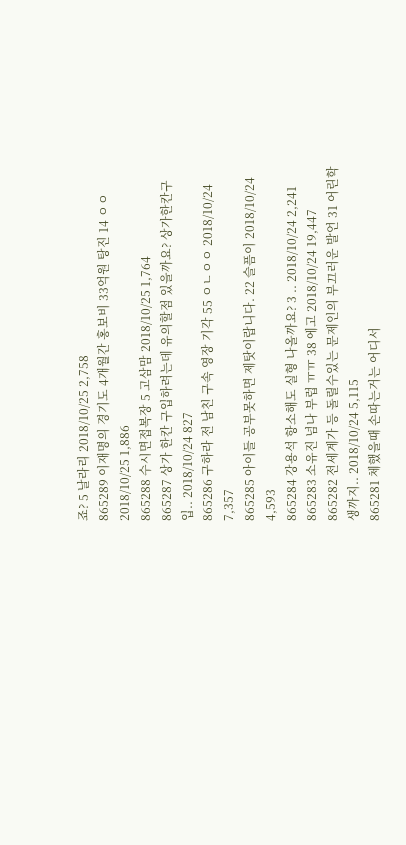죠? 5 날라리 2018/10/25 2,758
865289 이재명의 경기도 4개월간 홍보비 33억원 탕진 14 ㅇㅇ 2018/10/25 1,886
865288 수시면접복장 5 고삼맘 2018/10/25 1,764
865287 상가 한칸 구입하려는데 유의할점 있을까요? 상가한칸구입.. 2018/10/24 827
865286 구하라 전 남친 구속 영장 기각 55 ㅇㄴㅇㅇ 2018/10/24 7,357
865285 아이들 공부못하면 제탓이랍니다. 22 슬픔이 2018/10/24 4,593
865284 강용석 항소해도 실형 나올까요? 3 .. 2018/10/24 2,241
865283 소유진 넘나 부럽 ㅠㅠ 38 에고 2018/10/24 19,447
865282 전세계가 등 돌릴수있는 문제인의 부끄러운 발언 31 어린학생까지.. 2018/10/24 5,115
865281 체했을때 손따는거는 어디서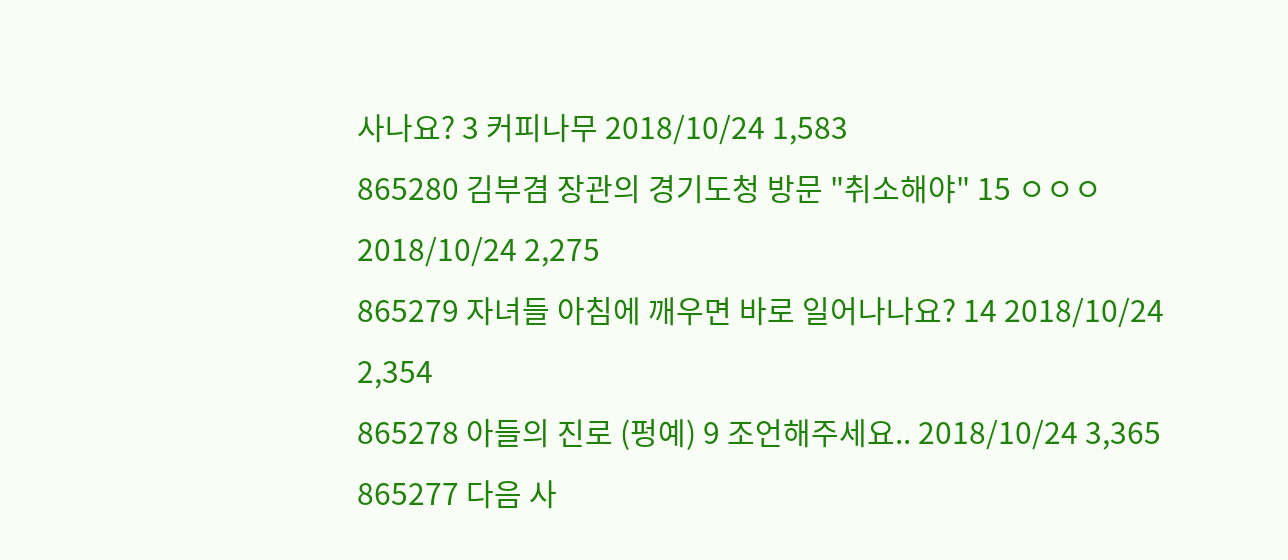사나요? 3 커피나무 2018/10/24 1,583
865280 김부겸 장관의 경기도청 방문 "취소해야" 15 ㅇㅇㅇ 2018/10/24 2,275
865279 자녀들 아침에 깨우면 바로 일어나나요? 14 2018/10/24 2,354
865278 아들의 진로 (펑예) 9 조언해주세요.. 2018/10/24 3,365
865277 다음 사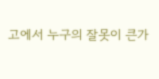고에서 누구의 잘못이 큰가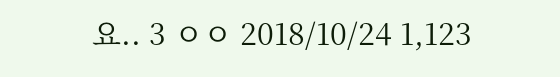요.. 3 ㅇㅇ 2018/10/24 1,123